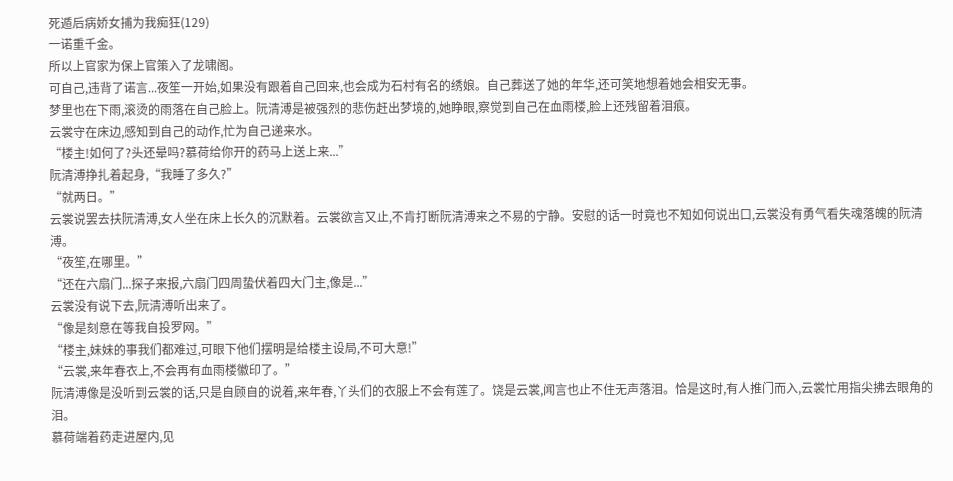死遁后病娇女捕为我痴狂(129)
一诺重千金。
所以上官家为保上官策入了龙啸阁。
可自己,违背了诺言...夜笙一开始,如果没有跟着自己回来,也会成为石村有名的绣娘。自己葬送了她的年华,还可笑地想着她会相安无事。
梦里也在下雨,滚烫的雨落在自己脸上。阮清溥是被强烈的悲伤赶出梦境的,她睁眼,察觉到自己在血雨楼,脸上还残留着泪痕。
云裳守在床边,感知到自己的动作,忙为自己递来水。
“楼主!如何了?头还晕吗?慕荷给你开的药马上送上来...”
阮清溥挣扎着起身,“我睡了多久?”
“就两日。”
云裳说罢去扶阮清溥,女人坐在床上长久的沉默着。云裳欲言又止,不肯打断阮清溥来之不易的宁静。安慰的话一时竟也不知如何说出口,云裳没有勇气看失魂落魄的阮清溥。
“夜笙,在哪里。”
“还在六扇门...探子来报,六扇门四周蛰伏着四大门主,像是...”
云裳没有说下去,阮清溥听出来了。
“像是刻意在等我自投罗网。”
“楼主,妹妹的事我们都难过,可眼下他们摆明是给楼主设局,不可大意!”
“云裳,来年春衣上,不会再有血雨楼徽印了。”
阮清溥像是没听到云裳的话,只是自顾自的说着,来年春,丫头们的衣服上不会有莲了。饶是云裳,闻言也止不住无声落泪。恰是这时,有人推门而入,云裳忙用指尖拂去眼角的泪。
慕荷端着药走进屋内,见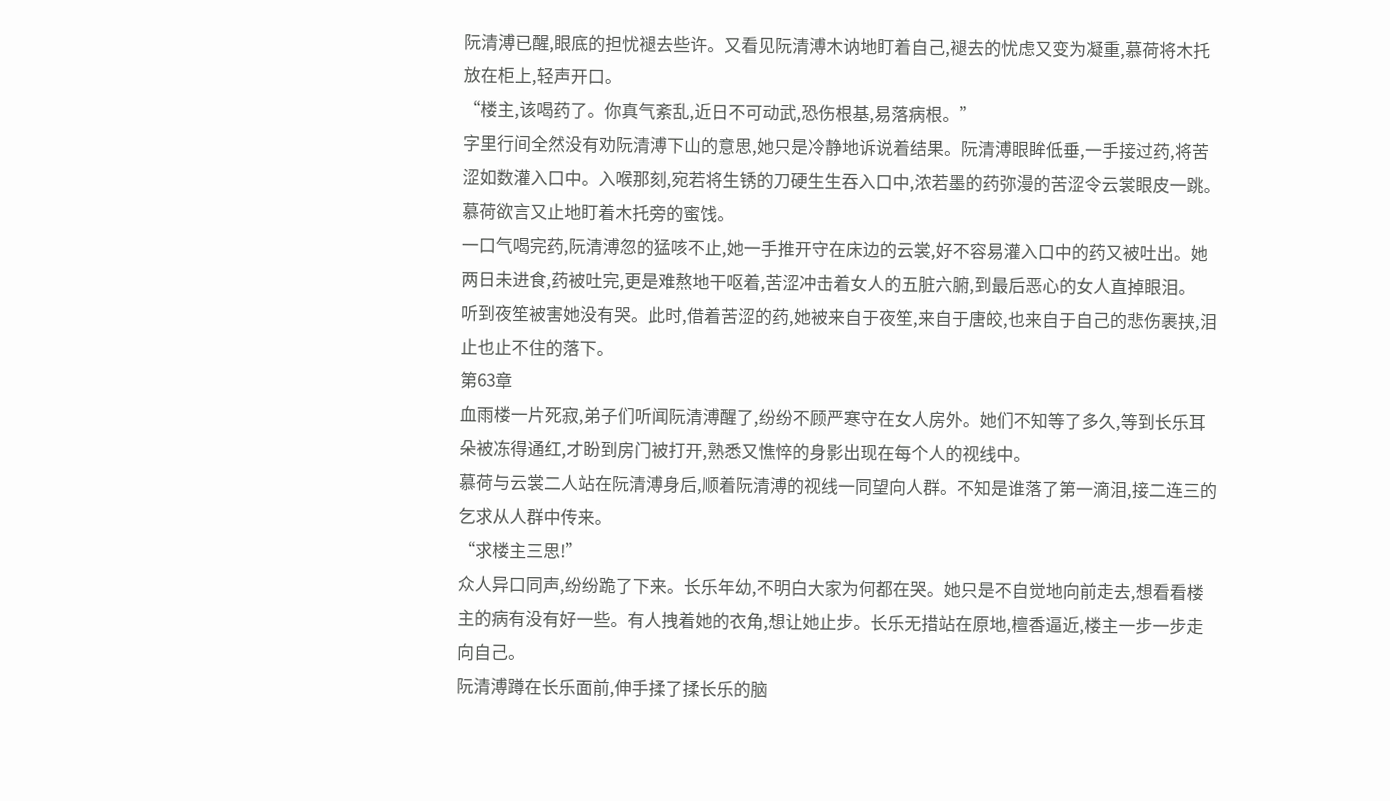阮清溥已醒,眼底的担忧褪去些许。又看见阮清溥木讷地盯着自己,褪去的忧虑又变为凝重,慕荷将木托放在柜上,轻声开口。
“楼主,该喝药了。你真气紊乱,近日不可动武,恐伤根基,易落病根。”
字里行间全然没有劝阮清溥下山的意思,她只是冷静地诉说着结果。阮清溥眼眸低垂,一手接过药,将苦涩如数灌入口中。入喉那刻,宛若将生锈的刀硬生生吞入口中,浓若墨的药弥漫的苦涩令云裳眼皮一跳。慕荷欲言又止地盯着木托旁的蜜饯。
一口气喝完药,阮清溥忽的猛咳不止,她一手推开守在床边的云裳,好不容易灌入口中的药又被吐出。她两日未进食,药被吐完,更是难熬地干呕着,苦涩冲击着女人的五脏六腑,到最后恶心的女人直掉眼泪。
听到夜笙被害她没有哭。此时,借着苦涩的药,她被来自于夜笙,来自于唐皎,也来自于自己的悲伤裹挟,泪止也止不住的落下。
第63章
血雨楼一片死寂,弟子们听闻阮清溥醒了,纷纷不顾严寒守在女人房外。她们不知等了多久,等到长乐耳朵被冻得通红,才盼到房门被打开,熟悉又憔悴的身影出现在每个人的视线中。
慕荷与云裳二人站在阮清溥身后,顺着阮清溥的视线一同望向人群。不知是谁落了第一滴泪,接二连三的乞求从人群中传来。
“求楼主三思!”
众人异口同声,纷纷跪了下来。长乐年幼,不明白大家为何都在哭。她只是不自觉地向前走去,想看看楼主的病有没有好一些。有人拽着她的衣角,想让她止步。长乐无措站在原地,檀香逼近,楼主一步一步走向自己。
阮清溥蹲在长乐面前,伸手揉了揉长乐的脑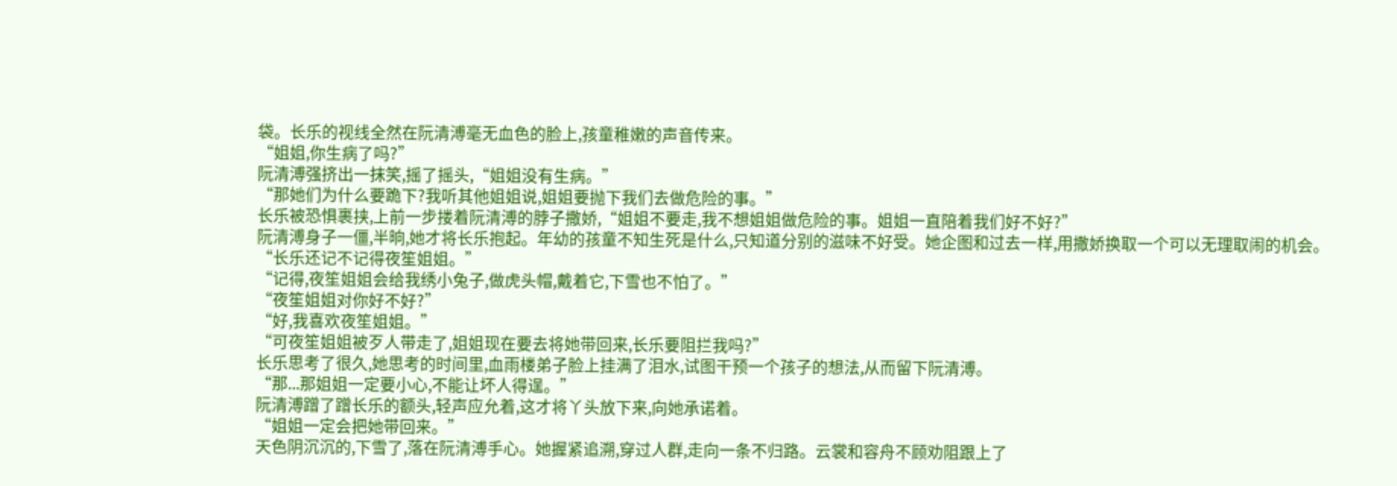袋。长乐的视线全然在阮清溥毫无血色的脸上,孩童稚嫩的声音传来。
“姐姐,你生病了吗?”
阮清溥强挤出一抹笑,摇了摇头,“姐姐没有生病。”
“那她们为什么要跪下?我听其他姐姐说,姐姐要抛下我们去做危险的事。”
长乐被恐惧裹挟,上前一步搂着阮清溥的脖子撒娇,“姐姐不要走,我不想姐姐做危险的事。姐姐一直陪着我们好不好?”
阮清溥身子一僵,半晌,她才将长乐抱起。年幼的孩童不知生死是什么,只知道分别的滋味不好受。她企图和过去一样,用撒娇换取一个可以无理取闹的机会。
“长乐还记不记得夜笙姐姐。”
“记得,夜笙姐姐会给我绣小兔子,做虎头帽,戴着它,下雪也不怕了。”
“夜笙姐姐对你好不好?”
“好,我喜欢夜笙姐姐。”
“可夜笙姐姐被歹人带走了,姐姐现在要去将她带回来,长乐要阻拦我吗?”
长乐思考了很久,她思考的时间里,血雨楼弟子脸上挂满了泪水,试图干预一个孩子的想法,从而留下阮清溥。
“那...那姐姐一定要小心,不能让坏人得逞。”
阮清溥蹭了蹭长乐的额头,轻声应允着,这才将丫头放下来,向她承诺着。
“姐姐一定会把她带回来。”
天色阴沉沉的,下雪了,落在阮清溥手心。她握紧追溯,穿过人群,走向一条不归路。云裳和容舟不顾劝阻跟上了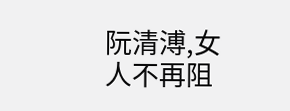阮清溥,女人不再阻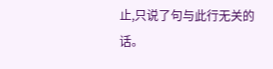止,只说了句与此行无关的话。